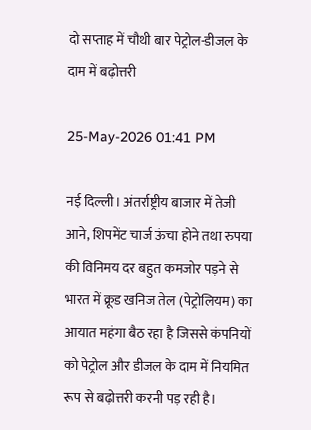दो सप्ताह में चौथी बार पेट्रोल-डीजल के दाम में बढ़ोत्तरी

25-May-2026 01:41 PM

नई दिल्ली। अंतर्राष्ट्रीय बाजार में तेजी आने, शिपमेंट चार्ज ऊंचा होने तथा रुपया की विनिमय दर बहुत कमजोर पड़ने से भारत में क्रूड खनिज तेल (पेट्रोलियम) का आयात महंगा बैठ रहा है जिससे कंपनियों को पेट्रोल और डीजल के दाम में नियमित रूप से बढ़ोत्तरी करनी पड़ रही है।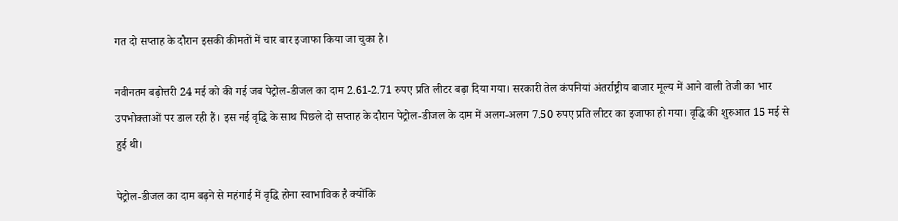गत दो सप्ताह के दौरान इसकी कीमतों में चार बार इजाफा किया जा चुका है।

नवीनतम बढ़ोत्तरी 24 मई को की गई जब पेट्रोल-डीजल का दाम 2.61-2.71 रुपए प्रति लीटर बढ़ा दिया गया। सरकारी तेल कंपनियां अंतर्राष्ट्रीय बाजार मूल्य में आने वाली तेजी का भार उपभोक्ताओं पर डाल रही हैं। इस नई वृद्धि के साथ पिछले दो सप्ताह के दौरान पेट्रोल-डीजल के दाम में अलग-अलग 7.50 रुपए प्रति लीटर का इजाफा हो गया। वृद्धि की शुरुआत 15 मई से हुई थी।

पेट्रोल-डीजल का दाम बढ़ने से महंगाई में वृद्धि होना स्वाभाविक है क्योंकि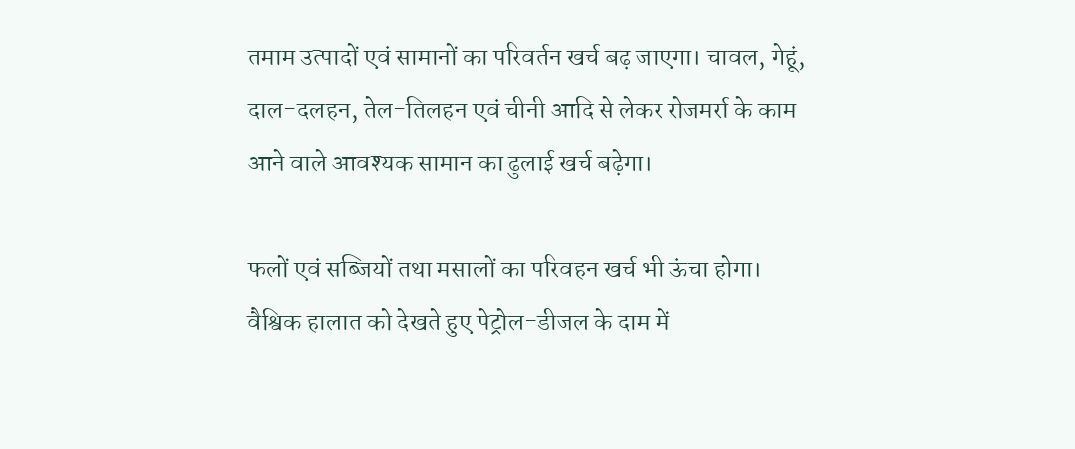तमाम उत्पादों एवं सामानों का परिवर्तन खर्च बढ़ जाएगा। चावल, गेहूं, दाल-दलहन, तेल-तिलहन एवं चीनी आदि से लेकर रोजमर्रा के काम आने वाले आवश्यक सामान का ढुलाई खर्च बढ़ेगा।

फलों एवं सब्जियों तथा मसालों का परिवहन खर्च भी ऊंचा होगा। वैश्विक हालात को देखते हुए पेट्रोल-डीजल के दाम में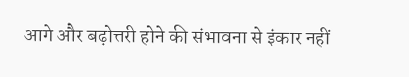आगे और बढ़ोत्तरी होने की संभावना से इंकार नहीं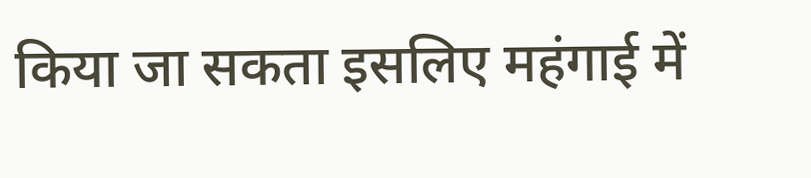किया जा सकता इसलिए महंगाई में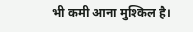भी कमी आना मुश्किल है।